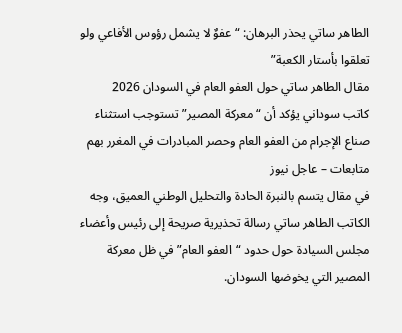الطاهر ساتي يحذر البرهان: “عفوٌ لا يشمل رؤوس الأفاعي ولو تعلقوا بأستار الكعبة”
مقال الطاهر ساتي حول العفو العام في السودان 2026
كاتب سوداني يؤكد أن “معركة المصير” تستوجب استثناء صناع الإجرام من العفو العام وحصر المبادرات في المغرر بهم
متابعات – عاجل نيوز
في مقال يتسم بالنبرة الحادة والتحليل الوطني العميق، وجه الكاتب الطاهر ساتي رسالة تحذيرية صريحة إلى رئيس وأعضاء مجلس السيادة حول حدود “العفو العام” في ظل معركة المصير التي يخوضها السودان.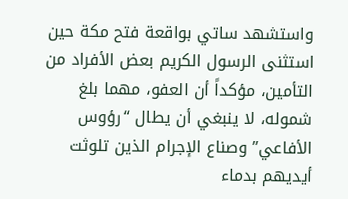واستشهد ساتي بواقعة فتح مكة حين استثنى الرسول الكريم بعض الأفراد من التأمين، مؤكداً أن العفو، مهما بلغ شموله، لا ينبغي أن يطال “رؤوس الأفاعي” وصناع الإجرام الذين تلوثت أيديهم بدماء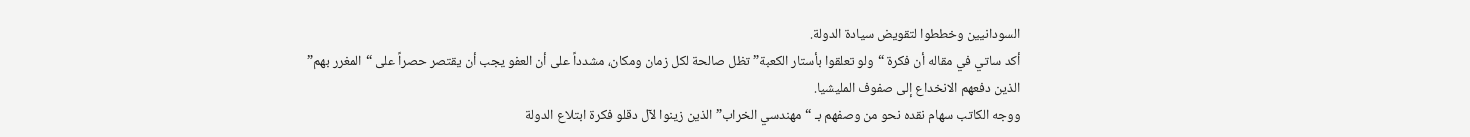السودانيين وخططوا لتقويض سيادة الدولة.
أكد ساتي في مقاله أن فكرة “ولو تعلقوا بأستار الكعبة” تظل صالحة لكل زمان ومكان، مشدداً على أن العفو يجب أن يقتصر حصراً على “المغرر بهم” الذين دفعهم الانخداع إلى صفوف المليشيا.
ووجه الكاتب سهام نقده نحو من وصفهم بـ “مهندسي الخراب” الذين زينوا لآل دقلو فكرة ابتلاع الدولة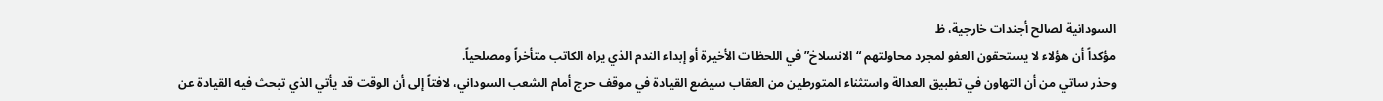السودانية لصالح أجندات خارجية، ظ
مؤكداً أن هؤلاء لا يستحقون العفو لمجرد محاولتهم “الانسلاخ” في اللحظات الأخيرة أو إبداء الندم الذي يراه الكاتب متأخراً ومصلحياً.
وحذر ساتي من أن التهاون في تطبيق العدالة واستثناء المتورطين من العقاب سيضع القيادة في موقف حرج أمام الشعب السوداني، لافتاً إلى أن الوقت قد يأتي الذي تبحث فيه القيادة عن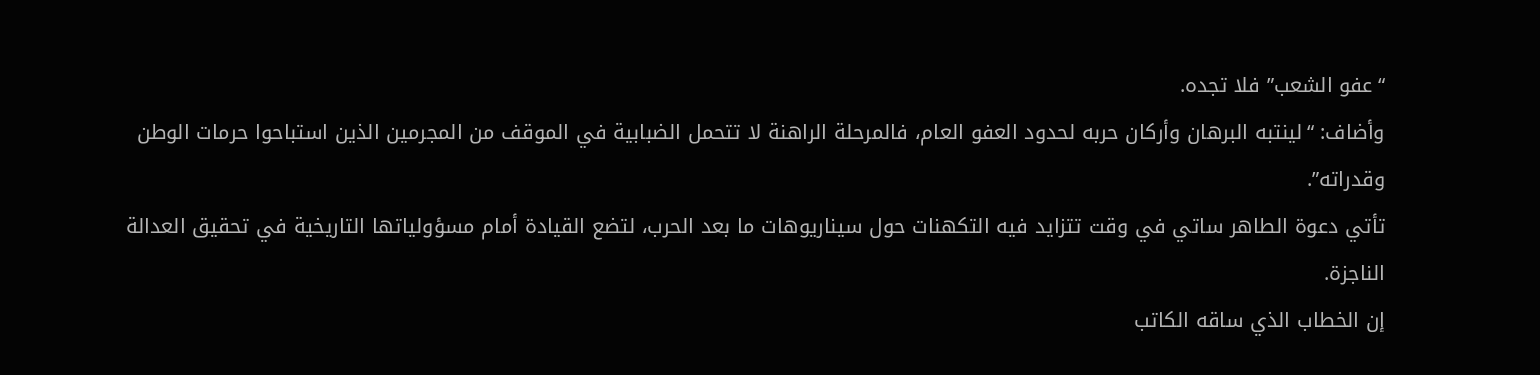“عفو الشعب” فلا تجده.
وأضاف: “لينتبه البرهان وأركان حربه لحدود العفو العام، فالمرحلة الراهنة لا تتحمل الضبابية في الموقف من المجرمين الذين استباحوا حرمات الوطن وقدراته”.
تأتي دعوة الطاهر ساتي في وقت تتزايد فيه التكهنات حول سيناريوهات ما بعد الحرب، لتضع القيادة أمام مسؤولياتها التاريخية في تحقيق العدالة الناجزة.
إن الخطاب الذي ساقه الكاتب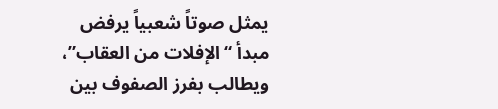يمثل صوتاً شعبياً يرفض مبدأ “الإفلات من العقاب”، ويطالب بفرز الصفوف بين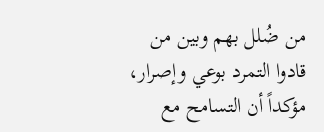من ضُلل بهم وبين من قادوا التمرد بوعي وإصرار، مؤكداً أن التسامح مع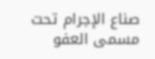صناع الإجرام تحت مسمى العفو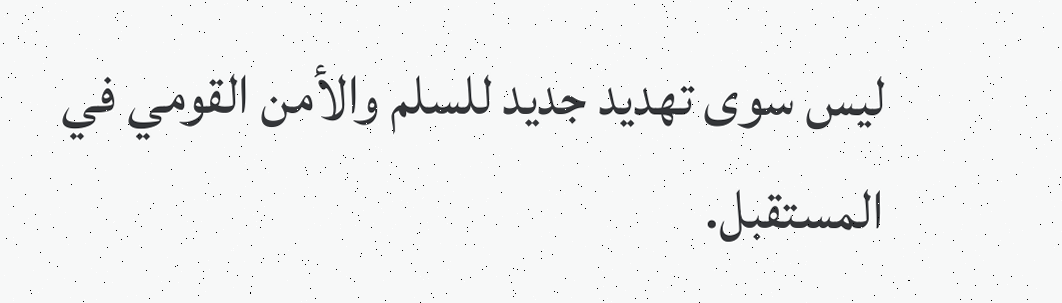ليس سوى تهديد جديد للسلم والأمن القومي في المستقبل.